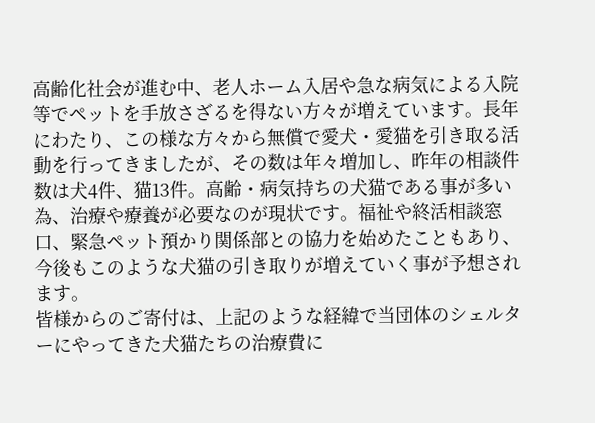高齢化社会が進む中、老人ホーム入居や急な病気による入院等でペットを手放さざるを得ない方々が増えています。長年にわたり、この様な方々から無償で愛犬・愛猫を引き取る活動を行ってきましたが、その数は年々増加し、昨年の相談件数は犬4件、猫13件。高齢・病気持ちの犬猫である事が多い為、治療や療養が必要なのが現状です。福祉や終活相談窓口、緊急ペット預かり関係部との協力を始めたこともあり、今後もこのような犬猫の引き取りが増えていく事が予想されます。
皆様からのご寄付は、上記のような経緯で当団体のシェルターにやってきた犬猫たちの治療費に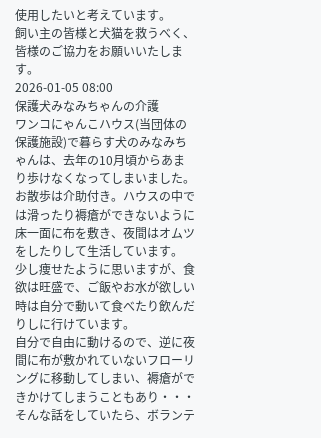使用したいと考えています。
飼い主の皆様と犬猫を救うべく、皆様のご協力をお願いいたします。
2026-01-05 08:00
保護犬みなみちゃんの介護
ワンコにゃんこハウス(当団体の保護施設)で暮らす犬のみなみちゃんは、去年の10月頃からあまり歩けなくなってしまいました。お散歩は介助付き。ハウスの中では滑ったり褥瘡ができないように床一面に布を敷き、夜間はオムツをしたりして生活しています。
少し痩せたように思いますが、食欲は旺盛で、ご飯やお水が欲しい時は自分で動いて食べたり飲んだりしに行けています。
自分で自由に動けるので、逆に夜間に布が敷かれていないフローリングに移動してしまい、褥瘡ができかけてしまうこともあり・・・そんな話をしていたら、ボランテ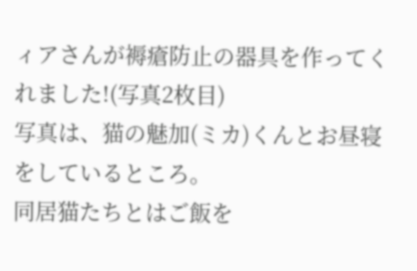ィアさんが褥瘡防止の器具を作ってくれました!(写真2枚目)
写真は、猫の魅加(ミカ)くんとお昼寝をしているところ。
同居猫たちとはご飯を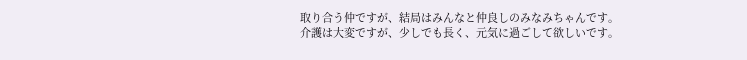取り合う仲ですが、結局はみんなと仲良しのみなみちゃんです。
介護は大変ですが、少しでも長く、元気に過ごして欲しいです。